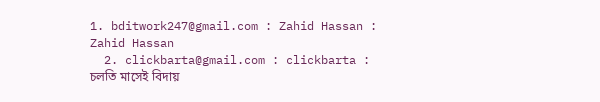1. bditwork247@gmail.com : Zahid Hassan : Zahid Hassan
  2. clickbarta@gmail.com : clickbarta :
চলতি মাসেই বিদায়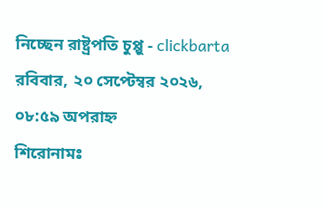নিচ্ছেন রাষ্ট্রপতি চুপ্পু - clickbarta
রবিবার, ২০ সেপ্টেম্বর ২০২৬, ০৮:৫৯ অপরাহ্ন
শিরোনামঃ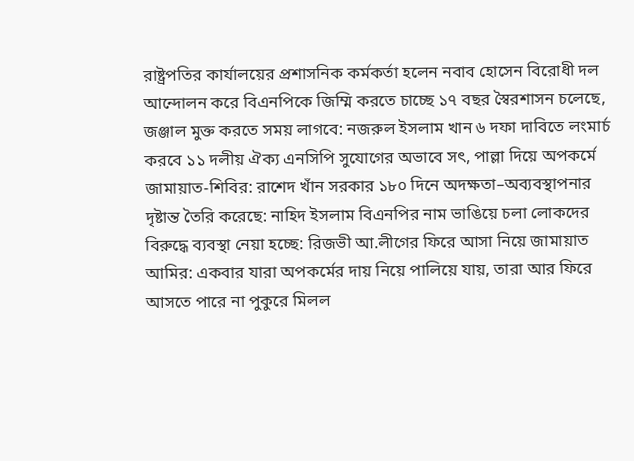রাষ্ট্রপতির কার্যালয়ের প্রশাসনিক কর্মকর্তা হলেন নবাব হোসেন বিরোধী দল আন্দোলন করে বিএনপিকে জিম্মি করতে চাচ্ছে ১৭ বছর স্বৈরশাসন চলেছে, জঞ্জাল মুক্ত করতে সময় লাগবে: নজরুল ইসলাম খান ৬ দফা দাবিতে লংমার্চ করবে ১১ দলীয় ঐক্য এনসিপি সুযোগের অভাবে সৎ, পাল্লা দিয়ে অপকর্মে জামায়াত-শিবির: রাশেদ খাঁন সরকার ১৮০ দিনে অদক্ষতা–অব্যবস্থাপনার দৃষ্টান্ত তৈরি করেছে: নাহিদ ইসলাম বিএনপির নাম ভাঙিয়ে চলা লোকদের বিরুদ্ধে ব্যবস্থা নেয়া হচ্ছে: রিজভী আ.লীগের ফিরে আসা নিয়ে জামায়াত আমির: একবার যারা অপকর্মের দায় নিয়ে পালিয়ে যায়, তারা আর ফিরে আসতে পারে না পুকুরে মিলল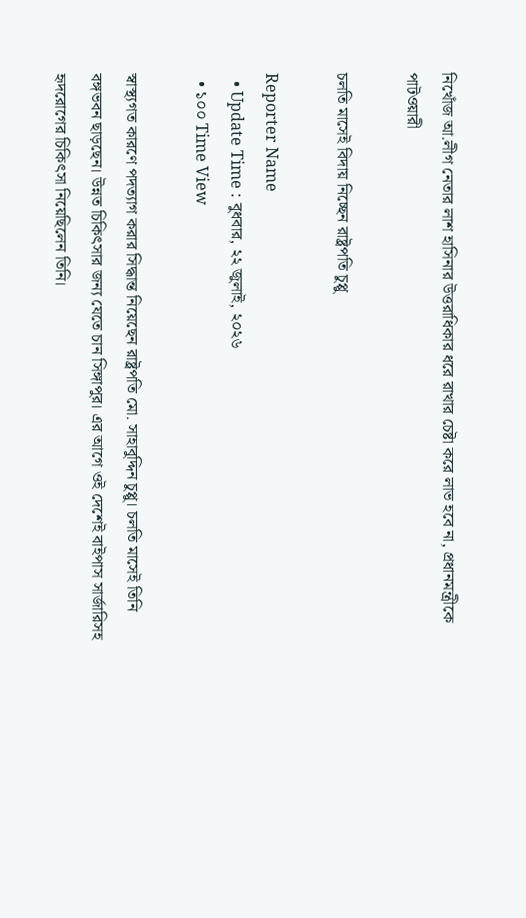নিখোঁজ আ.লীগ নেতার লাশ হাসিনার উত্তরাধিকার ধরে রাখার চেষ্টা করে লাভ হবে না, প্রধানমন্ত্রীকে পাটওয়ারী

চলতি মাসেই বিদায় নিচ্ছেন রাষ্ট্রপতি চুপ্পু

Reporter Name
  • Update Time : বুধবার, ২২ জুলাই, ২০২৬
  • ১০০ Time View

স্বাস্থ্যগত কারণে পদত্যাগ করার সিদ্ধান্ত নিয়েছেন রাষ্ট্রপতি মো. সাহাবুদ্দিন চুপ্পু। চলতি মাসেই তিনি বঙ্গভবন ছাড়ছেন। উন্নত চিকিৎসার জন্য যেতে চান সিঙ্গাপুর। এর আগে ওই দেশেই বাইপাস সার্জারিসহ হৃদরোগের চিকিৎসা নিয়েছিলেন তিনি।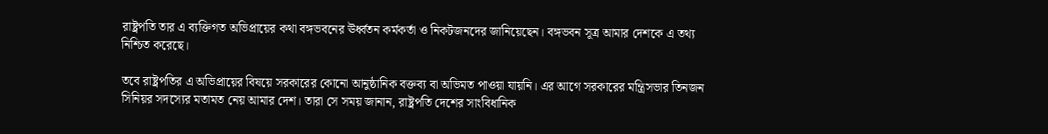রাষ্ট্রপতি তার এ ব্যক্তিগত অভিপ্রায়ের কথা বঙ্গভবনের ঊর্ধ্বতন কর্মকর্তা ও নিকটজনদের জানিয়েছেন। বঙ্গভবন সূত্র আমার দেশকে এ তথ্য নিশ্চিত করেছে।

তবে রাষ্ট্রপতির এ অভিপ্রায়ের বিষয়ে সরকারের কোনো আনুষ্ঠানিক বক্তব্য বা অভিমত পাওয়া যায়নি। এর আগে সরকারের মন্ত্রিসভার তিনজন সিনিয়র সদস্যের মতামত নেয় আমার দেশ। তারা সে সময় জানান, রাষ্ট্রপতি দেশের সাংবিধানিক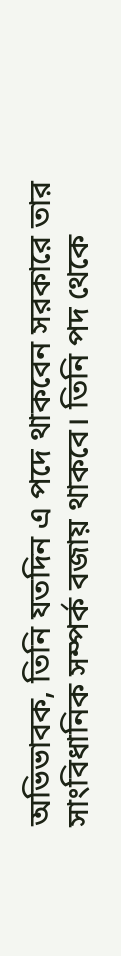অভিভাবক, তিনি যতদিন এ পদে থাকবেন সরকারে তার সাংবিধানিক সম্পর্ক বজায় থাকবে। তিনি পদ থেকে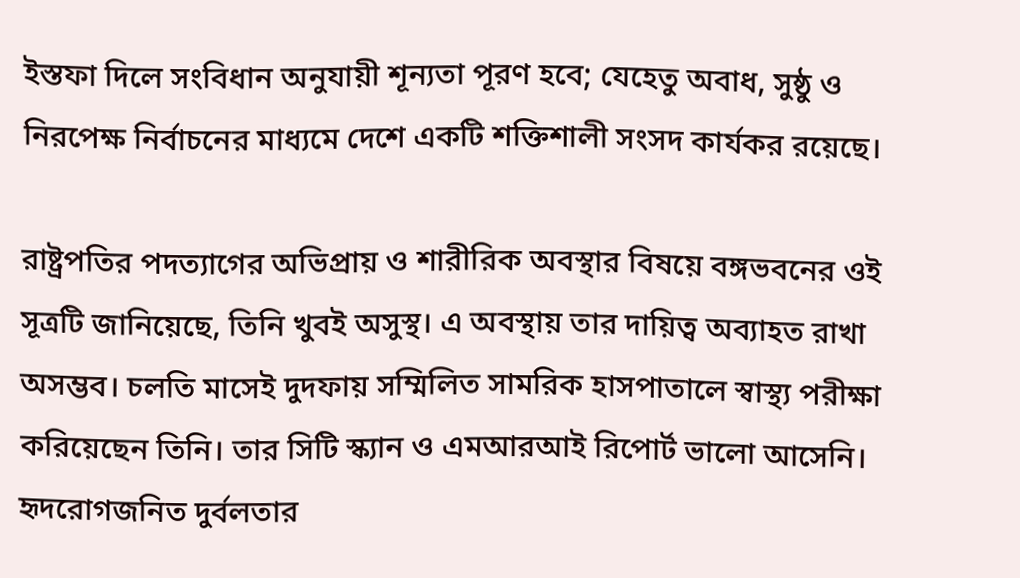ইস্তফা দিলে সংবিধান অনুযায়ী শূন্যতা পূরণ হবে; যেহেতু অবাধ, সুষ্ঠু ও নিরপেক্ষ নির্বাচনের মাধ্যমে দেশে একটি শক্তিশালী সংসদ কার্যকর রয়েছে।

রাষ্ট্রপতির পদত্যাগের অভিপ্রায় ও শারীরিক অবস্থার বিষয়ে বঙ্গভবনের ওই সূত্রটি জানিয়েছে, তিনি খুবই অসুস্থ। এ অবস্থায় তার দায়িত্ব অব্যাহত রাখা অসম্ভব। চলতি মাসেই দুদফায় সম্মিলিত সামরিক হাসপাতালে স্বাস্থ্য পরীক্ষা করিয়েছেন তিনি। তার সিটি স্ক্যান ও এমআরআই রিপোর্ট ভালো আসেনি। হৃদরোগজনিত দুর্বলতার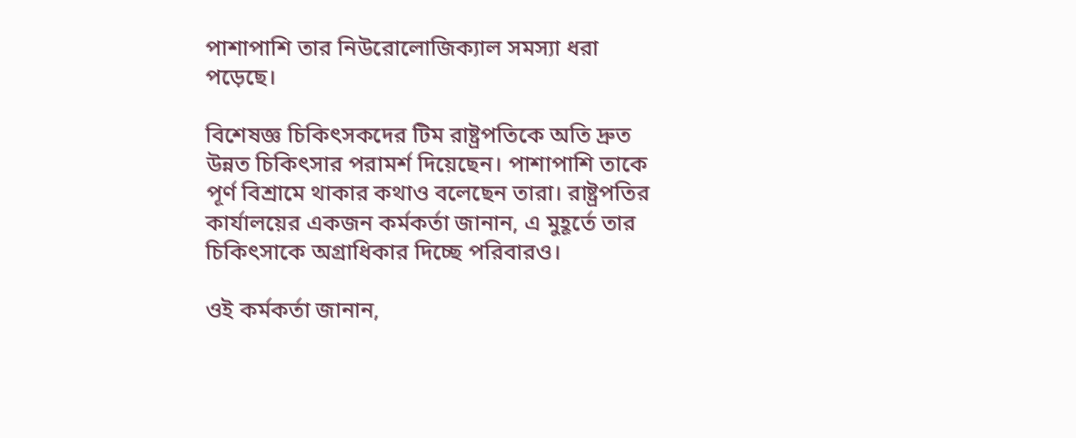পাশাপাশি তার নিউরোলোজিক্যাল সমস্যা ধরা পড়েছে।

বিশেষজ্ঞ চিকিৎসকদের টিম রাষ্ট্রপতিকে অতি দ্রুত উন্নত চিকিৎসার পরামর্শ দিয়েছেন। পাশাপাশি তাকে পূর্ণ বিশ্রামে থাকার কথাও বলেছেন তারা। রাষ্ট্রপতির কার্যালয়ের একজন কর্মকর্তা জানান, এ মুহূর্তে তার চিকিৎসাকে অগ্রাধিকার দিচ্ছে পরিবারও।

ওই কর্মকর্তা জানান,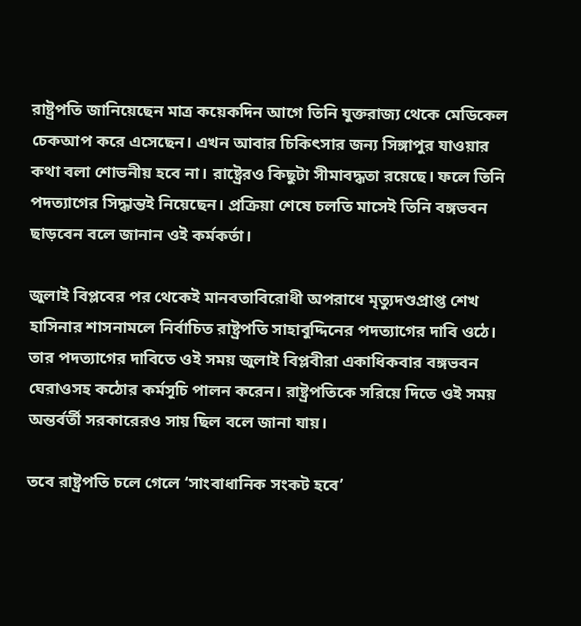রাষ্ট্রপতি জানিয়েছেন মাত্র কয়েকদিন আগে তিনি যুক্তরাজ্য থেকে মেডিকেল চেকআপ করে এসেছেন। এখন আবার চিকিৎসার জন্য সিঙ্গাপুর যাওয়ার কথা বলা শোভনীয় হবে না। রাষ্ট্রেরও কিছুটা সীমাবদ্ধতা রয়েছে। ফলে তিনি পদত্যাগের সিদ্ধান্তই নিয়েছেন। প্রক্রিয়া শেষে চলতি মাসেই তিনি বঙ্গভবন ছাড়বেন বলে জানান ওই কর্মকর্তা।

জুলাই বিপ্লবের পর থেকেই মানবতাবিরোধী অপরাধে মৃত্যুদণ্ডপ্রাপ্ত শেখ হাসিনার শাসনামলে নির্বাচিত রাষ্ট্রপতি সাহাবুদ্দিনের পদত্যাগের দাবি ওঠে। তার পদত্যাগের দাবিতে ওই সময় জুলাই বিপ্লবীরা একাধিকবার বঙ্গভবন ঘেরাওসহ কঠোর কর্মসূচি পালন করেন। রাষ্ট্রপতিকে সরিয়ে দিতে ওই সময় অন্তর্বর্তী সরকারেরও সায় ছিল বলে জানা যায়।

তবে রাষ্ট্রপতি চলে গেলে ‘সাংবাধানিক সংকট হবে’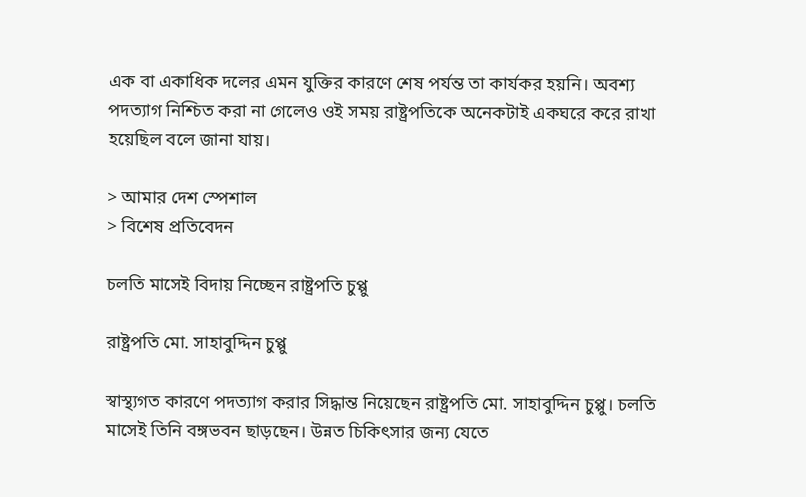এক বা একাধিক দলের এমন যুক্তির কারণে শেষ পর্যন্ত তা কার্যকর হয়নি। অবশ্য পদত্যাগ নিশ্চিত করা না গেলেও ওই সময় রাষ্ট্রপতিকে অনেকটাই একঘরে করে রাখা হয়েছিল বলে জানা যায়।

> আমার দেশ স্পেশাল
> বিশেষ প্রতিবেদন

চলতি মাসেই বিদায় নিচ্ছেন রাষ্ট্রপতি চুপ্পু

রাষ্ট্রপতি মো. সাহাবুদ্দিন চুপ্পু

স্বাস্থ্যগত কারণে পদত্যাগ করার সিদ্ধান্ত নিয়েছেন রাষ্ট্রপতি মো. সাহাবুদ্দিন চুপ্পু। চলতি মাসেই তিনি বঙ্গভবন ছাড়ছেন। উন্নত চিকিৎসার জন্য যেতে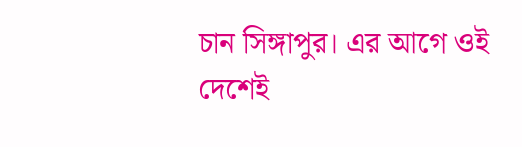চান সিঙ্গাপুর। এর আগে ওই দেশেই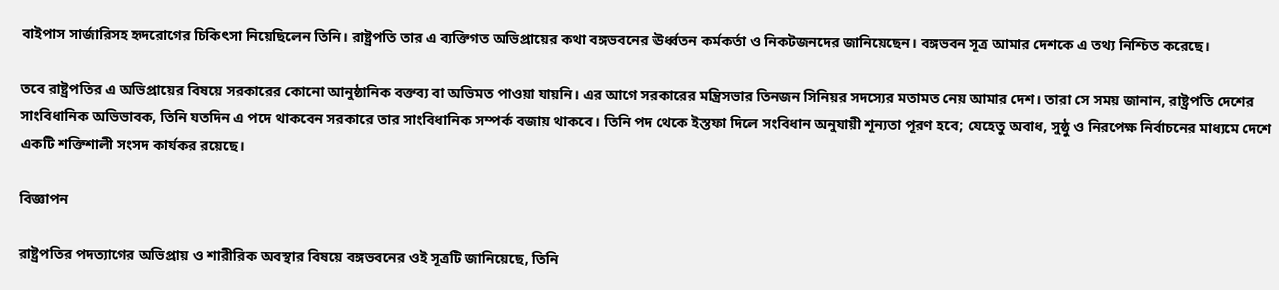বাইপাস সার্জারিসহ হৃদরোগের চিকিৎসা নিয়েছিলেন তিনি। রাষ্ট্রপতি তার এ ব্যক্তিগত অভিপ্রায়ের কথা বঙ্গভবনের ঊর্ধ্বতন কর্মকর্তা ও নিকটজনদের জানিয়েছেন। বঙ্গভবন সূত্র আমার দেশকে এ তথ্য নিশ্চিত করেছে।

তবে রাষ্ট্রপতির এ অভিপ্রায়ের বিষয়ে সরকারের কোনো আনুষ্ঠানিক বক্তব্য বা অভিমত পাওয়া যায়নি। এর আগে সরকারের মন্ত্রিসভার তিনজন সিনিয়র সদস্যের মতামত নেয় আমার দেশ। তারা সে সময় জানান, রাষ্ট্রপতি দেশের সাংবিধানিক অভিভাবক, তিনি যতদিন এ পদে থাকবেন সরকারে তার সাংবিধানিক সম্পর্ক বজায় থাকবে। তিনি পদ থেকে ইস্তফা দিলে সংবিধান অনুযায়ী শূন্যতা পূরণ হবে; যেহেতু অবাধ, সুষ্ঠু ও নিরপেক্ষ নির্বাচনের মাধ্যমে দেশে একটি শক্তিশালী সংসদ কার্যকর রয়েছে।

বিজ্ঞাপন

রাষ্ট্রপতির পদত্যাগের অভিপ্রায় ও শারীরিক অবস্থার বিষয়ে বঙ্গভবনের ওই সূত্রটি জানিয়েছে, তিনি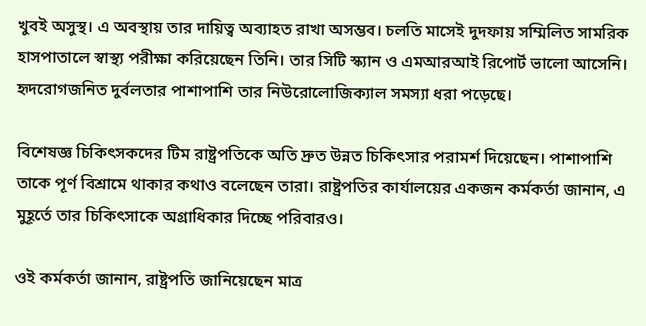খুবই অসুস্থ। এ অবস্থায় তার দায়িত্ব অব্যাহত রাখা অসম্ভব। চলতি মাসেই দুদফায় সম্মিলিত সামরিক হাসপাতালে স্বাস্থ্য পরীক্ষা করিয়েছেন তিনি। তার সিটি স্ক্যান ও এমআরআই রিপোর্ট ভালো আসেনি। হৃদরোগজনিত দুর্বলতার পাশাপাশি তার নিউরোলোজিক্যাল সমস্যা ধরা পড়েছে।

বিশেষজ্ঞ চিকিৎসকদের টিম রাষ্ট্রপতিকে অতি দ্রুত উন্নত চিকিৎসার পরামর্শ দিয়েছেন। পাশাপাশি তাকে পূর্ণ বিশ্রামে থাকার কথাও বলেছেন তারা। রাষ্ট্রপতির কার্যালয়ের একজন কর্মকর্তা জানান, এ মুহূর্তে তার চিকিৎসাকে অগ্রাধিকার দিচ্ছে পরিবারও।

ওই কর্মকর্তা জানান, রাষ্ট্রপতি জানিয়েছেন মাত্র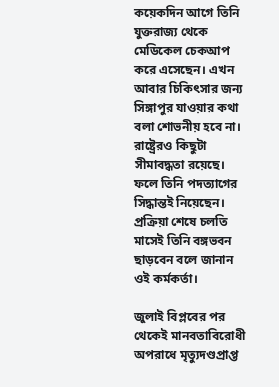কয়েকদিন আগে তিনি যুক্তরাজ্য থেকে মেডিকেল চেকআপ করে এসেছেন। এখন আবার চিকিৎসার জন্য সিঙ্গাপুর যাওয়ার কথা বলা শোভনীয় হবে না। রাষ্ট্রেরও কিছুটা সীমাবদ্ধতা রয়েছে। ফলে তিনি পদত্যাগের সিদ্ধান্তই নিয়েছেন। প্রক্রিয়া শেষে চলতি মাসেই তিনি বঙ্গভবন ছাড়বেন বলে জানান ওই কর্মকর্তা।

জুলাই বিপ্লবের পর থেকেই মানবতাবিরোধী অপরাধে মৃত্যুদণ্ডপ্রাপ্ত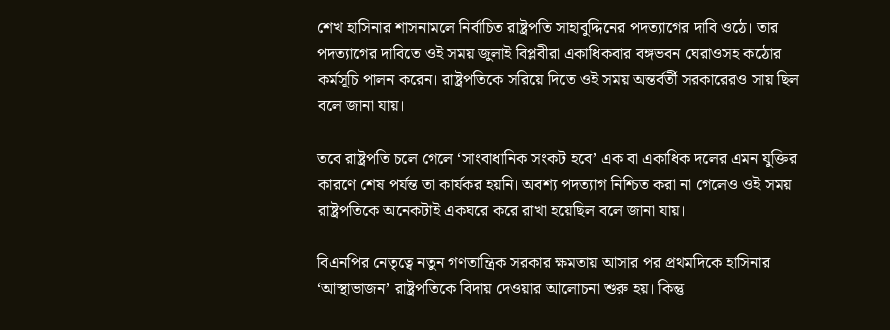শেখ হাসিনার শাসনামলে নির্বাচিত রাষ্ট্রপতি সাহাবুদ্দিনের পদত্যাগের দাবি ওঠে। তার পদত্যাগের দাবিতে ওই সময় জুলাই বিপ্লবীরা একাধিকবার বঙ্গভবন ঘেরাওসহ কঠোর কর্মসূচি পালন করেন। রাষ্ট্রপতিকে সরিয়ে দিতে ওই সময় অন্তর্বর্তী সরকারেরও সায় ছিল বলে জানা যায়।

তবে রাষ্ট্রপতি চলে গেলে ‘সাংবাধানিক সংকট হবে’ এক বা একাধিক দলের এমন যুক্তির কারণে শেষ পর্যন্ত তা কার্যকর হয়নি। অবশ্য পদত্যাগ নিশ্চিত করা না গেলেও ওই সময় রাষ্ট্রপতিকে অনেকটাই একঘরে করে রাখা হয়েছিল বলে জানা যায়।

বিএনপির নেতৃত্বে নতুন গণতান্ত্রিক সরকার ক্ষমতায় আসার পর প্রথমদিকে হাসিনার ‘আস্থাভাজন’ রাষ্ট্রপতিকে বিদায় দেওয়ার আলোচনা শুরু হয়। কিন্তু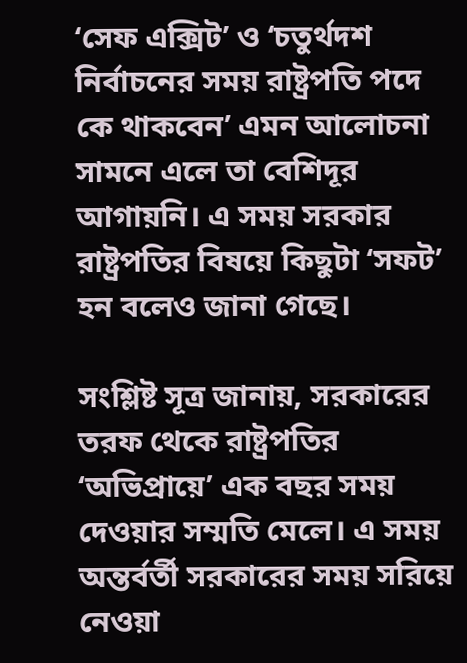‘সেফ এক্সিট’ ও ‘চতুর্থদশ নির্বাচনের সময় রাষ্ট্রপতি পদে কে থাকবেন’ এমন আলোচনা সামনে এলে তা বেশিদূর আগায়নি। এ সময় সরকার রাষ্ট্রপতির বিষয়ে কিছুটা ‘সফট’ হন বলেও জানা গেছে।

সংশ্লিষ্ট সূত্র জানায়, সরকারের তরফ থেকে রাষ্ট্রপতির ‘অভিপ্রায়ে’ এক বছর সময় দেওয়ার সম্মতি মেলে। এ সময় অন্তর্বর্তী সরকারের সময় সরিয়ে নেওয়া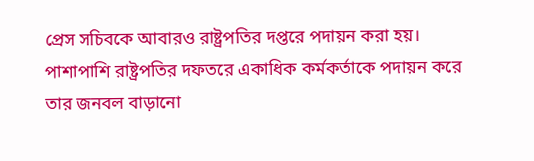প্রেস সচিবকে আবারও রাষ্ট্রপতির দপ্তরে পদায়ন করা হয়। পাশাপাশি রাষ্ট্রপতির দফতরে একাধিক কর্মকর্তাকে পদায়ন করে তার জনবল বাড়ানো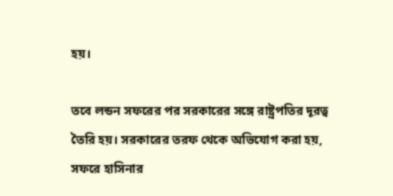হয়।

তবে লন্ডন সফরের পর সরকারের সঙ্গে রাষ্ট্রপতির দূরত্ব তৈরি হয়। সরকারের তরফ থেকে অভিযোগ করা হয়, সফরে হাসিনার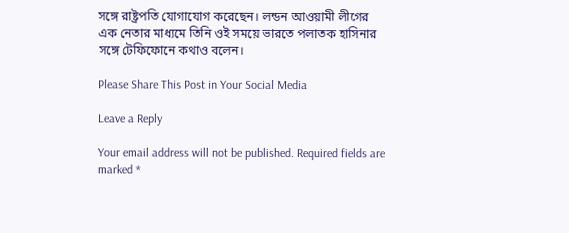সঙ্গে রাষ্ট্রপতি যোগাযোগ করেছেন। লন্ডন আওয়ামী লীগের এক নেতার মাধ্যমে তিনি ওই সময়ে ভারতে পলাতক হাসিনার সঙ্গে টেফিফোনে কথাও বলেন।

Please Share This Post in Your Social Media

Leave a Reply

Your email address will not be published. Required fields are marked *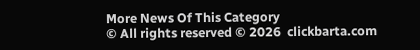More News Of This Category
© All rights reserved © 2026  clickbarta.com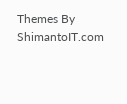Themes By ShimantoIT.com